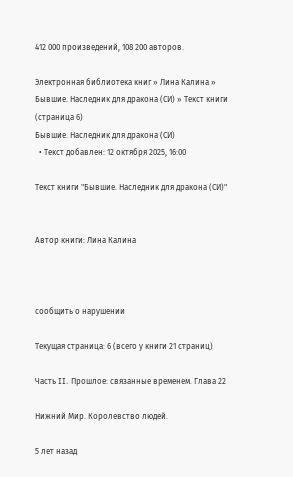412 000 произведений, 108 200 авторов.

Электронная библиотека книг » Лина Калина » Бывшие. Наследник для дракона (СИ) » Текст книги (страница 6)
Бывшие. Наследник для дракона (СИ)
  • Текст добавлен: 12 октября 2025, 16:00

Текст книги "Бывшие. Наследник для дракона (СИ)"


Автор книги: Лина Калина



сообщить о нарушении

Текущая страница: 6 (всего у книги 21 страниц)

Часть II. Прошлое: связанные временем. Глава 22

Нижний Мир. Королевство людей.

5 лет назад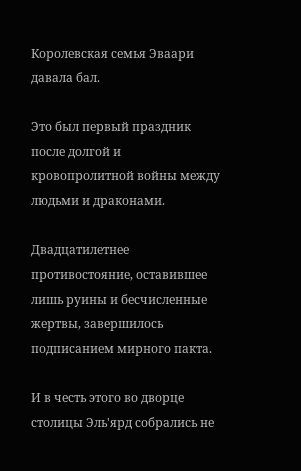Королевская семья Эваари давала бал.

Это был первый праздник после долгой и кровопролитной войны между людьми и драконами.

Двадцатилетнее противостояние, оставившее лишь руины и бесчисленные жертвы, завершилось подписанием мирного пакта.

И в честь этого во дворце столицы Эль'ярд собрались не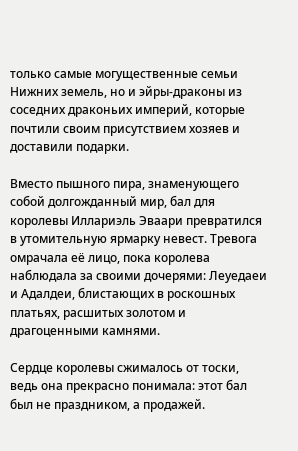только самые могущественные семьи Нижних земель, но и эйры-драконы из соседних драконьих империй, которые почтили своим присутствием хозяев и доставили подарки.

Вместо пышного пира, знаменующего собой долгожданный мир, бал для королевы Иллариэль Эваари превратился в утомительную ярмарку невест. Тревога омрачала её лицо, пока королева наблюдала за своими дочерями: Леуедаеи и Адалдеи, блистающих в роскошных платьях, расшитых золотом и драгоценными камнями.

Сердце королевы сжималось от тоски, ведь она прекрасно понимала: этот бал был не праздником, а продажей.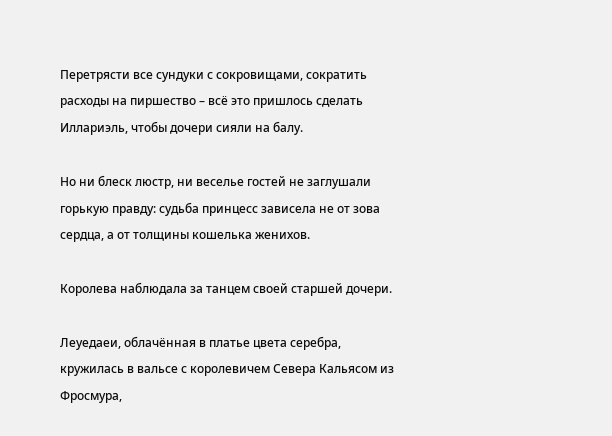Перетрясти все сундуки с сокровищами, сократить расходы на пиршество – всё это пришлось сделать Иллариэль, чтобы дочери сияли на балу.

Но ни блеск люстр, ни веселье гостей не заглушали горькую правду: судьба принцесс зависела не от зова сердца, а от толщины кошелька женихов.

Королева наблюдала за танцем своей старшей дочери.

Леуедаеи, облачённая в платье цвета серебра, кружилась в вальсе с королевичем Севера Кальясом из Фросмура,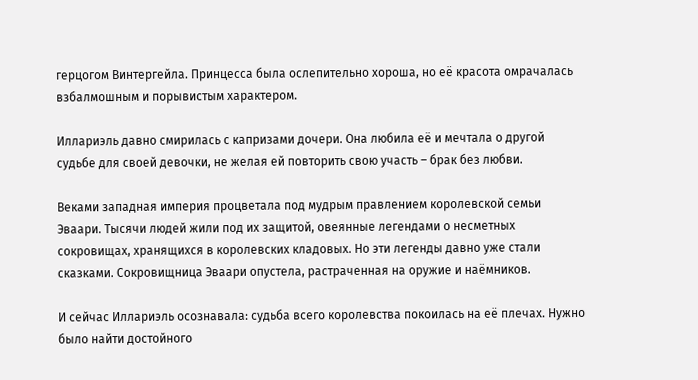герцогом Винтергейла. Принцесса была ослепительно хороша, но её красота омрачалась взбалмошным и порывистым характером.

Иллариэль давно смирилась с капризами дочери. Она любила её и мечтала о другой судьбе для своей девочки, не желая ей повторить свою участь – брак без любви.

Веками западная империя процветала под мудрым правлением королевской семьи Эваари. Тысячи людей жили под их защитой, овеянные легендами о несметных сокровищах, хранящихся в королевских кладовых. Но эти легенды давно уже стали сказками. Сокровищница Эваари опустела, растраченная на оружие и наёмников.

И сейчас Иллариэль осознавала: судьба всего королевства покоилась на её плечах. Нужно было найти достойного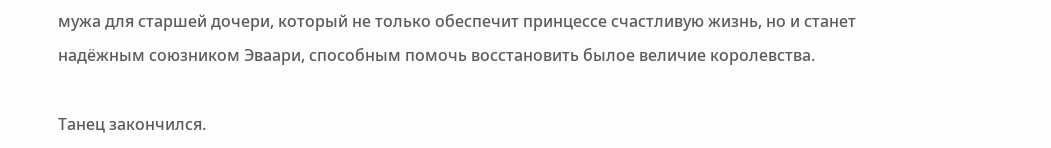мужа для старшей дочери, который не только обеспечит принцессе счастливую жизнь, но и станет надёжным союзником Эваари, способным помочь восстановить былое величие королевства.

Танец закончился.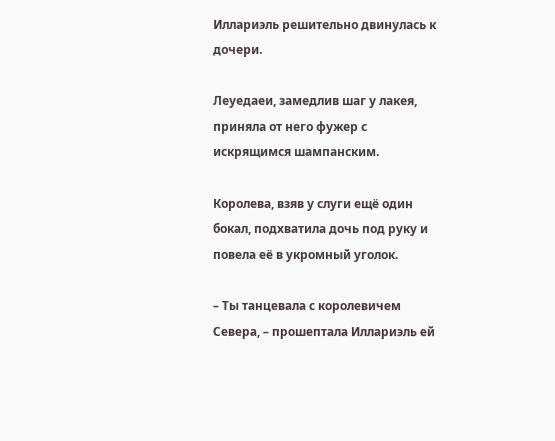Иллариэль решительно двинулась к дочери.

Леуедаеи, замедлив шаг у лакея, приняла от него фужер с искрящимся шампанским.

Королева, взяв у слуги ещё один бокал, подхватила дочь под руку и повела её в укромный уголок.

– Ты танцевала с королевичем Севера, – прошептала Иллариэль ей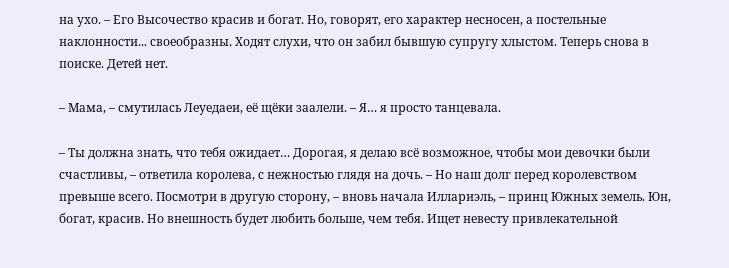на ухо. – Его Высочество красив и богат. Но, говорят, его характер несносен, а постельные наклонности... своеобразны. Ходят слухи, что он забил бывшую супругу хлыстом. Теперь снова в поиске. Детей нет.

– Мама, – смутилась Леуедаеи, её щёки заалели. – Я… я просто танцевала.

– Ты должна знать, что тебя ожидает… Дорогая, я делаю всё возможное, чтобы мои девочки были счастливы, – ответила королева, с нежностью глядя на дочь. – Но наш долг перед королевством превыше всего. Посмотри в другую сторону, – вновь начала Иллариэль, – принц Южных земель. Юн, богат, красив. Но внешность будет любить больше, чем тебя. Ищет невесту привлекательной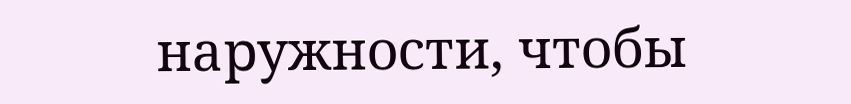наружности, чтобы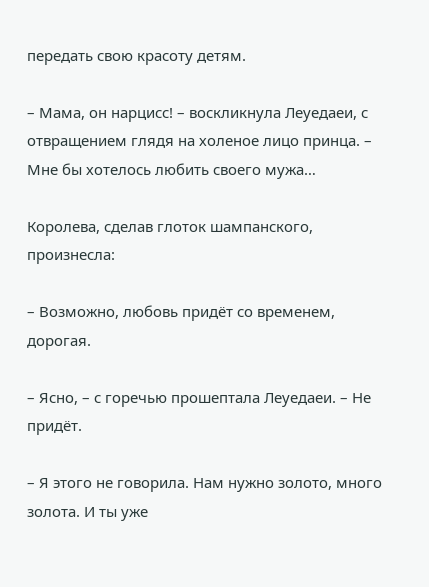передать свою красоту детям.

– Мама, он нарцисс! – воскликнула Леуедаеи, с отвращением глядя на холеное лицо принца. – Мне бы хотелось любить своего мужа…

Королева, сделав глоток шампанского, произнесла:

– Возможно, любовь придёт со временем, дорогая.

– Ясно, – с горечью прошептала Леуедаеи. – Не придёт.

– Я этого не говорила. Нам нужно золото, много золота. И ты уже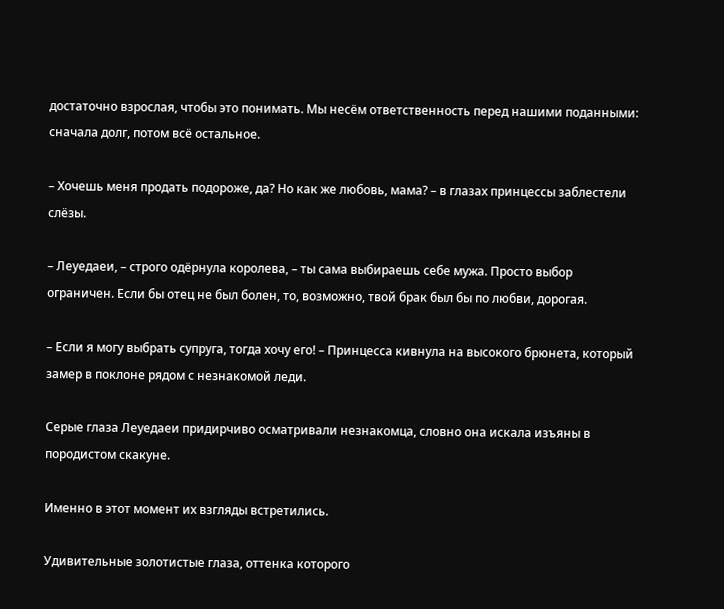достаточно взрослая, чтобы это понимать. Мы несём ответственность перед нашими поданными: сначала долг, потом всё остальное.

– Хочешь меня продать подороже, да? Но как же любовь, мама? – в глазах принцессы заблестели слёзы.

– Леуедаеи, – строго одёрнула королева, – ты сама выбираешь себе мужа. Просто выбор ограничен. Если бы отец не был болен, то, возможно, твой брак был бы по любви, дорогая.

– Если я могу выбрать супруга, тогда хочу его! – Принцесса кивнула на высокого брюнета, который замер в поклоне рядом с незнакомой леди.

Серые глаза Леуедаеи придирчиво осматривали незнакомца, словно она искала изъяны в породистом скакуне.

Именно в этот момент их взгляды встретились.

Удивительные золотистые глаза, оттенка которого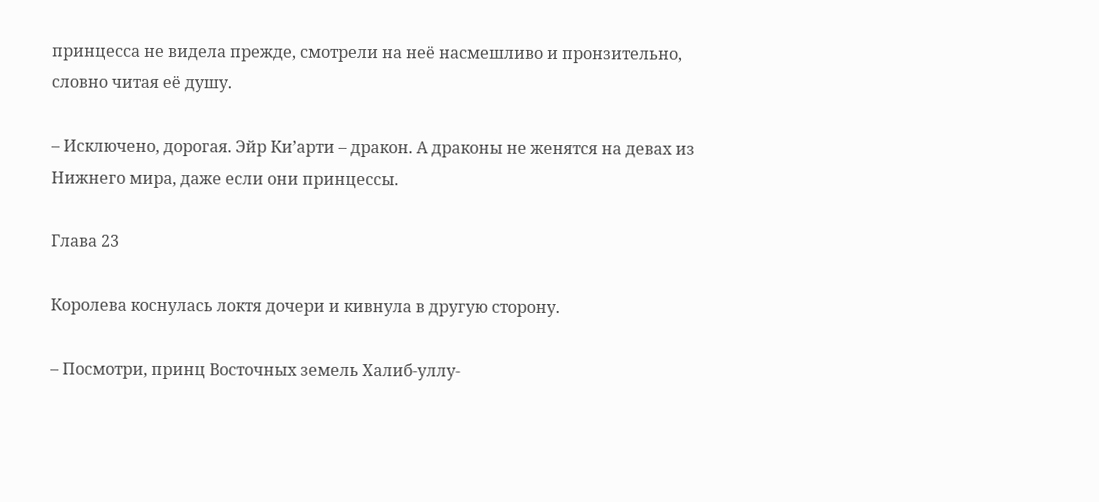принцесса не видела прежде, смотрели на неё насмешливо и пронзительно, словно читая её душу.

– Исключено, дорогая. Эйр Ки’арти – дракон. А драконы не женятся на девах из Нижнего мира, даже если они принцессы.

Глава 23

Королева коснулась локтя дочери и кивнула в другую сторону.

– Посмотри, принц Восточных земель Халиб-уллу-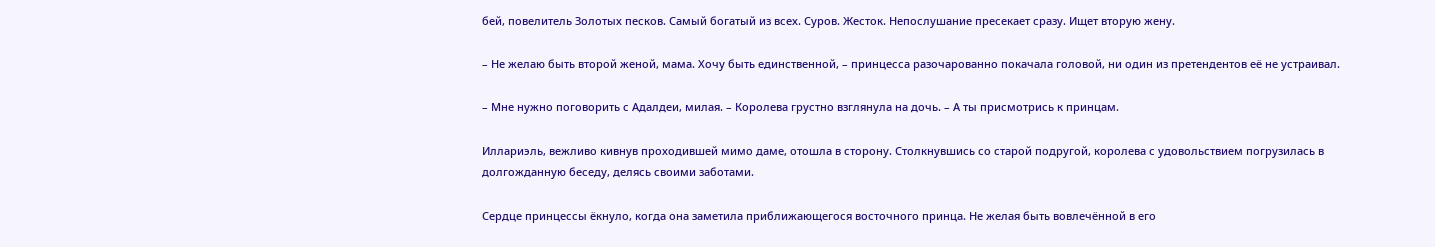бей, повелитель Золотых песков. Самый богатый из всех. Суров. Жесток. Непослушание пресекает сразу. Ищет вторую жену.

– Не желаю быть второй женой, мама. Хочу быть единственной, – принцесса разочарованно покачала головой, ни один из претендентов её не устраивал.

– Мне нужно поговорить с Адалдеи, милая. – Королева грустно взглянула на дочь. – А ты присмотрись к принцам.

Иллариэль, вежливо кивнув проходившей мимо даме, отошла в сторону. Столкнувшись со старой подругой, королева с удовольствием погрузилась в долгожданную беседу, делясь своими заботами.

Сердце принцессы ёкнуло, когда она заметила приближающегося восточного принца. Не желая быть вовлечённой в его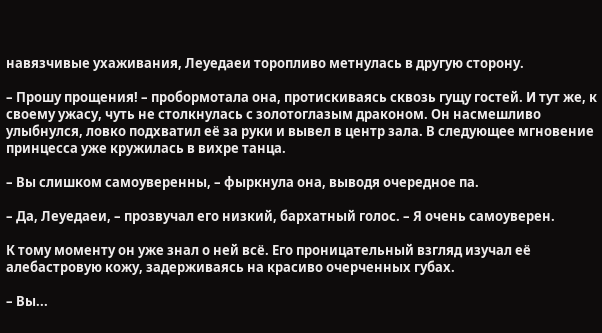навязчивые ухаживания, Леуедаеи торопливо метнулась в другую сторону.

– Прошу прощения! – пробормотала она, протискиваясь сквозь гущу гостей. И тут же, к своему ужасу, чуть не столкнулась с золотоглазым драконом. Он насмешливо улыбнулся, ловко подхватил её за руки и вывел в центр зала. В следующее мгновение принцесса уже кружилась в вихре танца.

– Вы слишком самоуверенны, – фыркнула она, выводя очередное па.

– Да, Леуедаеи, – прозвучал его низкий, бархатный голос. – Я очень самоуверен.

К тому моменту он уже знал о ней всё. Его проницательный взгляд изучал её алебастровую кожу, задерживаясь на красиво очерченных губах.

– Вы...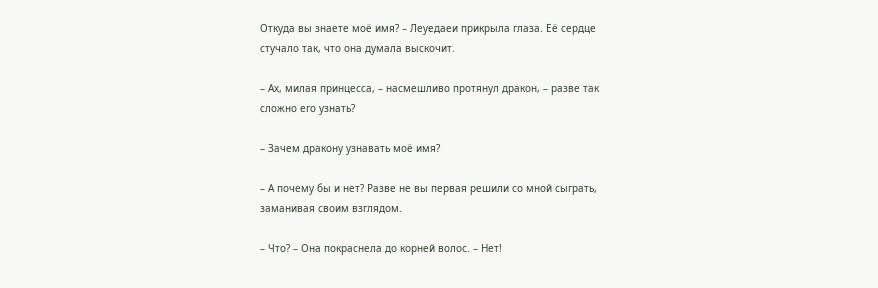Откуда вы знаете моё имя? – Леуедаеи прикрыла глаза. Её сердце стучало так, что она думала выскочит.

– Ах, милая принцесса, – насмешливо протянул дракон, – разве так сложно его узнать?

– Зачем дракону узнавать моё имя?

– А почему бы и нет? Разве не вы первая решили со мной сыграть, заманивая своим взглядом.

– Что? – Она покраснела до корней волос. – Нет!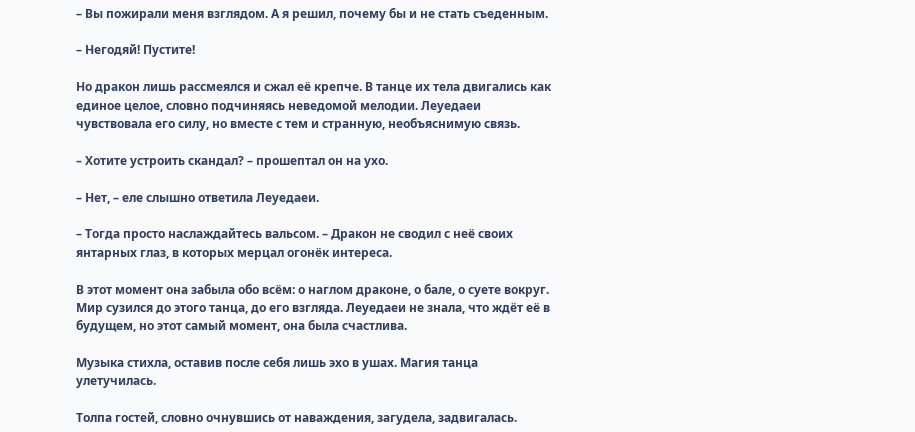– Вы пожирали меня взглядом. А я решил, почему бы и не стать съеденным.

– Негодяй! Пустите!

Но дракон лишь рассмеялся и сжал её крепче. В танце их тела двигались как единое целое, словно подчиняясь неведомой мелодии. Леуедаеи чувствовала его силу, но вместе с тем и странную, необъяснимую связь.

– Хотите устроить скандал? – прошептал он на ухо.

– Нет, – еле слышно ответила Леуедаеи.

– Тогда просто наслаждайтесь вальсом. – Дракон не сводил с неё своих янтарных глаз, в которых мерцал огонёк интереса.

В этот момент она забыла обо всём: о наглом драконе, о бале, о суете вокруг. Мир сузился до этого танца, до его взгляда. Леуедаеи не знала, что ждёт её в будущем, но этот самый момент, она была счастлива.

Музыка стихла, оставив после себя лишь эхо в ушах. Магия танца улетучилась.

Толпа гостей, словно очнувшись от наваждения, загудела, задвигалась.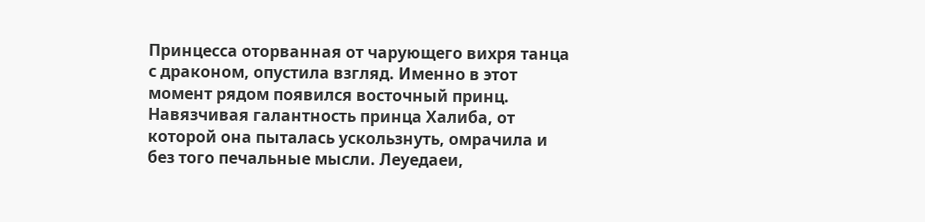Принцесса оторванная от чарующего вихря танца с драконом, опустила взгляд. Именно в этот момент рядом появился восточный принц. Навязчивая галантность принца Халиба, от которой она пыталась ускользнуть, омрачила и без того печальные мысли. Леуедаеи,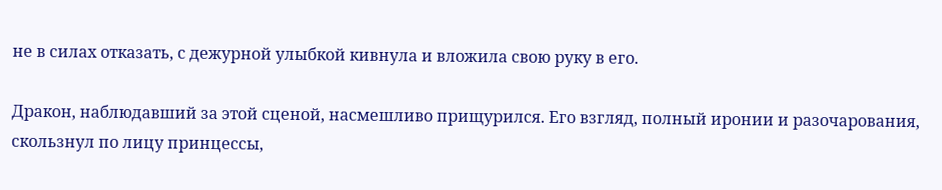не в силах отказать, с дежурной улыбкой кивнула и вложила свою руку в его.

Дракон, наблюдавший за этой сценой, насмешливо прищурился. Его взгляд, полный иронии и разочарования, скользнул по лицу принцессы,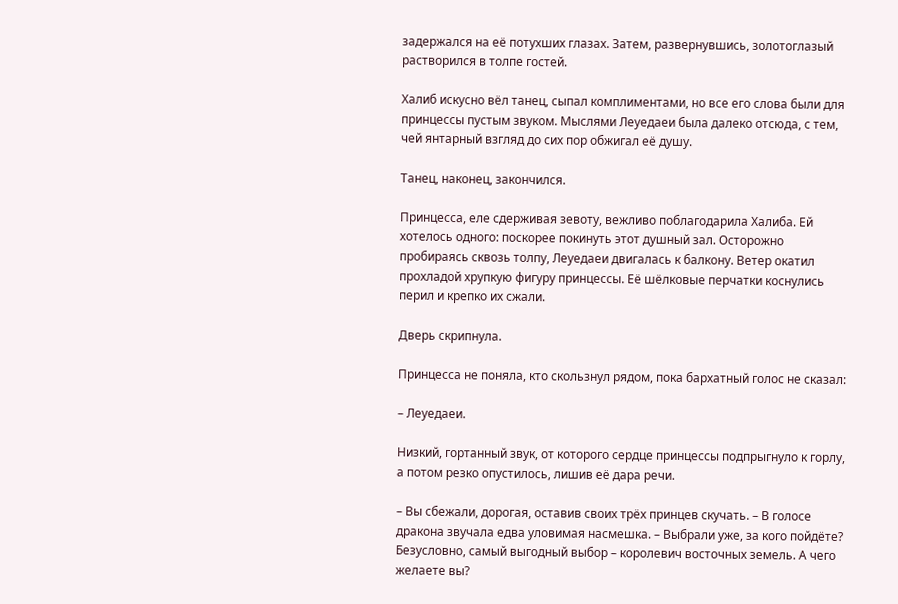задержался на её потухших глазах. Затем, развернувшись, золотоглазый растворился в толпе гостей.

Халиб искусно вёл танец, сыпал комплиментами, но все его слова были для принцессы пустым звуком. Мыслями Леуедаеи была далеко отсюда, с тем, чей янтарный взгляд до сих пор обжигал её душу.

Танец, наконец, закончился.

Принцесса, еле сдерживая зевоту, вежливо поблагодарила Халиба. Ей хотелось одного: поскорее покинуть этот душный зал. Осторожно пробираясь сквозь толпу, Леуедаеи двигалась к балкону. Ветер окатил прохладой хрупкую фигуру принцессы. Её шёлковые перчатки коснулись перил и крепко их сжали.

Дверь скрипнула.

Принцесса не поняла, кто скользнул рядом, пока бархатный голос не сказал:

– Леуедаеи.

Низкий, гортанный звук, от которого сердце принцессы подпрыгнуло к горлу, а потом резко опустилось, лишив её дара речи.

– Вы сбежали, дорогая, оставив своих трёх принцев скучать. – В голосе дракона звучала едва уловимая насмешка. – Выбрали уже, за кого пойдёте? Безусловно, самый выгодный выбор – королевич восточных земель. А чего желаете вы?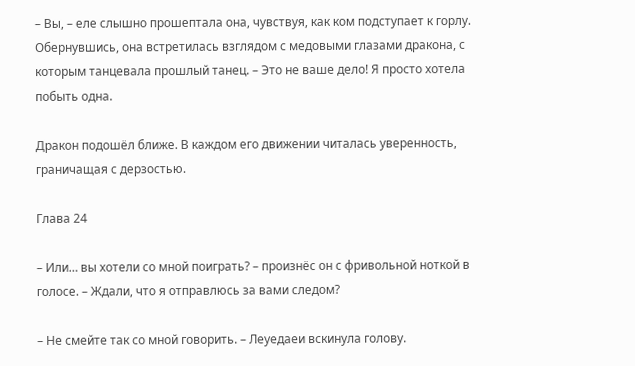– Вы, – еле слышно прошептала она, чувствуя, как ком подступает к горлу. Обернувшись, она встретилась взглядом с медовыми глазами дракона, с которым танцевала прошлый танец. – Это не ваше дело! Я просто хотела побыть одна.

Дракон подошёл ближе. В каждом его движении читалась уверенность, граничащая с дерзостью.

Глава 24

– Или… вы хотели со мной поиграть? – произнёс он с фривольной ноткой в голосе. – Ждали, что я отправлюсь за вами следом?

– Не смейте так со мной говорить. – Леуедаеи вскинула голову.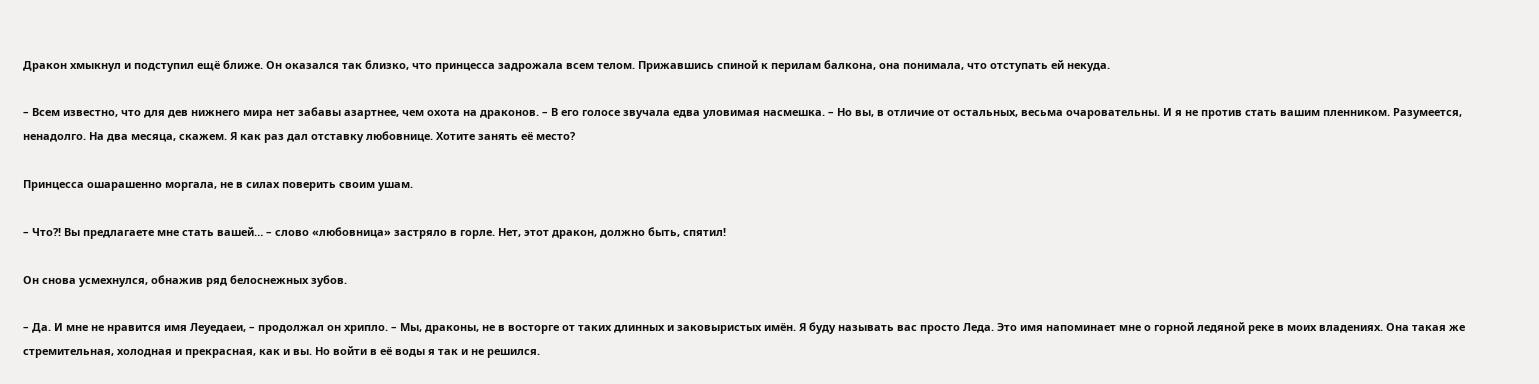Дракон хмыкнул и подступил ещё ближе. Он оказался так близко, что принцесса задрожала всем телом. Прижавшись спиной к перилам балкона, она понимала, что отступать ей некуда.

– Всем известно, что для дев нижнего мира нет забавы азартнее, чем охота на драконов. – В его голосе звучала едва уловимая насмешка. – Но вы, в отличие от остальных, весьма очаровательны. И я не против стать вашим пленником. Разумеется, ненадолго. На два месяца, скажем. Я как раз дал отставку любовнице. Хотите занять её место?

Принцесса ошарашенно моргала, не в силах поверить своим ушам.

– Что?! Вы предлагаете мне стать вашей… – слово «любовница» застряло в горле. Нет, этот дракон, должно быть, спятил!

Он снова усмехнулся, обнажив ряд белоснежных зубов.

– Да. И мне не нравится имя Леуедаеи, – продолжал он хрипло. – Мы, драконы, не в восторге от таких длинных и заковыристых имён. Я буду называть вас просто Леда. Это имя напоминает мне о горной ледяной реке в моих владениях. Она такая же стремительная, холодная и прекрасная, как и вы. Но войти в её воды я так и не решился.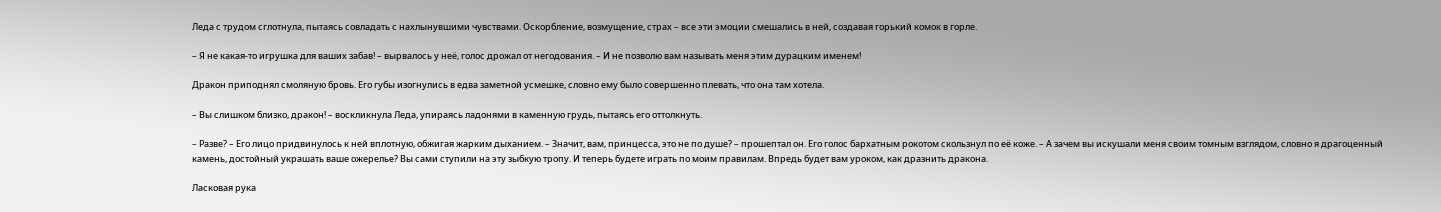Леда с трудом сглотнула, пытаясь совладать с нахлынувшими чувствами. Оскорбление, возмущение, страх – все эти эмоции смешались в ней, создавая горький комок в горле.

– Я не какая-то игрушка для ваших забав! – вырвалось у неё, голос дрожал от негодования. – И не позволю вам называть меня этим дурацким именем!

Дракон приподнял смоляную бровь. Его губы изогнулись в едва заметной усмешке, словно ему было совершенно плевать, что она там хотела.

– Вы слишком близко, дракон! – воскликнула Леда, упираясь ладонями в каменную грудь, пытаясь его оттолкнуть.

– Разве? – Его лицо придвинулось к ней вплотную, обжигая жарким дыханием. – Значит, вам, принцесса, это не по душе? – прошептал он. Его голос бархатным рокотом скользнул по её коже. – А зачем вы искушали меня своим томным взглядом, словно я драгоценный камень, достойный украшать ваше ожерелье? Вы сами ступили на эту зыбкую тропу. И теперь будете играть по моим правилам. Впредь будет вам уроком, как дразнить дракона.

Ласковая рука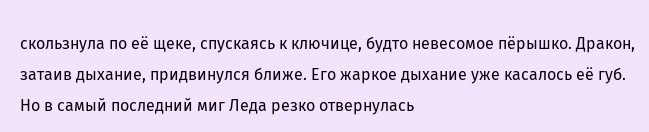скользнула по её щеке, спускаясь к ключице, будто невесомое пёрышко. Дракон, затаив дыхание, придвинулся ближе. Его жаркое дыхание уже касалось её губ. Но в самый последний миг Леда резко отвернулась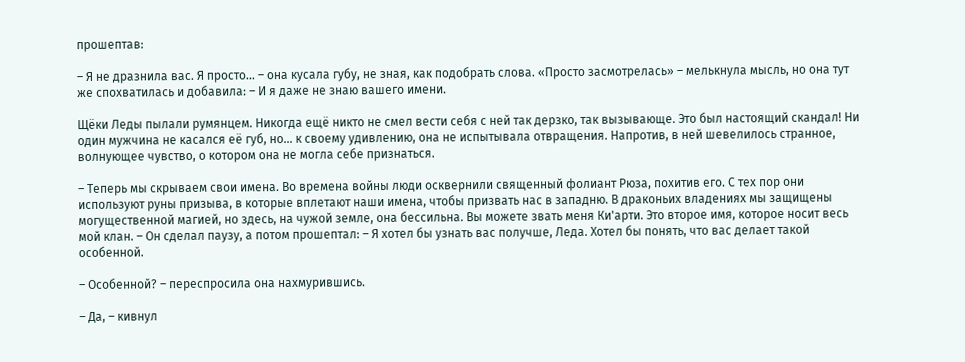прошептав:

– Я не дразнила вас. Я просто... – она кусала губу, не зная, как подобрать слова. «Просто засмотрелась» – мелькнула мысль, но она тут же спохватилась и добавила: – И я даже не знаю вашего имени.

Щёки Леды пылали румянцем. Никогда ещё никто не смел вести себя с ней так дерзко, так вызывающе. Это был настоящий скандал! Ни один мужчина не касался её губ, но… к своему удивлению, она не испытывала отвращения. Напротив, в ней шевелилось странное, волнующее чувство, о котором она не могла себе признаться.

– Теперь мы скрываем свои имена. Во времена войны люди осквернили священный фолиант Рюза, похитив его. С тех пор они используют руны призыва, в которые вплетают наши имена, чтобы призвать нас в западню. В драконьих владениях мы защищены могущественной магией, но здесь, на чужой земле, она бессильна. Вы можете звать меня Ки'арти. Это второе имя, которое носит весь мой клан. – Он сделал паузу, а потом прошептал: – Я хотел бы узнать вас получше, Леда. Хотел бы понять, что вас делает такой особенной.

– Особенной? – переспросила она нахмурившись.

– Да, – кивнул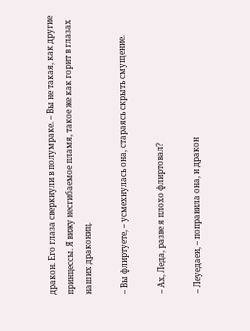дракон. Его глаза сверкнули в полумраке. – Вы не такая, как другие принцессы. Я вижу несгибаемое пламя, такое же как горит в глазах наших дракониц.

– Вы флиртуете, – усмехнулась она, стараясь скрыть смущение.

– Ах, Леда, разве я плохо флиртовал?

– Леуедаеи, – поправила она, и дракон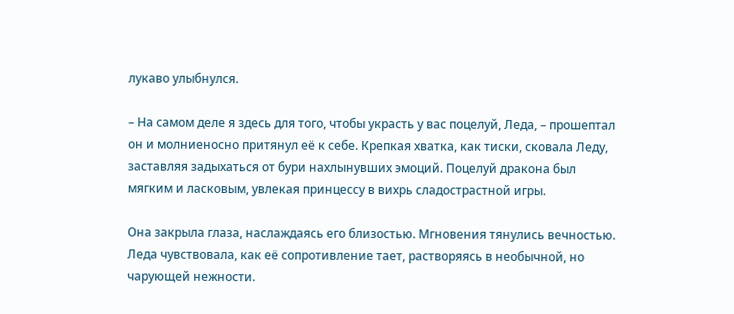лукаво улыбнулся.

– На самом деле я здесь для того, чтобы украсть у вас поцелуй, Леда, – прошептал он и молниеносно притянул её к себе. Крепкая хватка, как тиски, сковала Леду, заставляя задыхаться от бури нахлынувших эмоций. Поцелуй дракона был мягким и ласковым, увлекая принцессу в вихрь сладострастной игры.

Она закрыла глаза, наслаждаясь его близостью. Мгновения тянулись вечностью. Леда чувствовала, как её сопротивление тает, растворяясь в необычной, но чарующей нежности.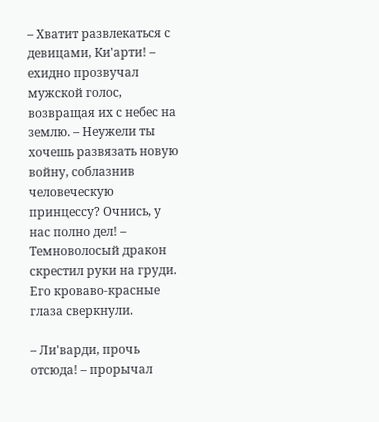– Хватит развлекаться с девицами, Ки'арти! – ехидно прозвучал мужской голос, возвращая их с небес на землю. – Неужели ты хочешь развязать новую войну, соблазнив человеческую принцессу? Очнись, у нас полно дел! – Темноволосый дракон скрестил руки на груди. Его кроваво-красные глаза сверкнули.

– Ли'варди, прочь отсюда! – прорычал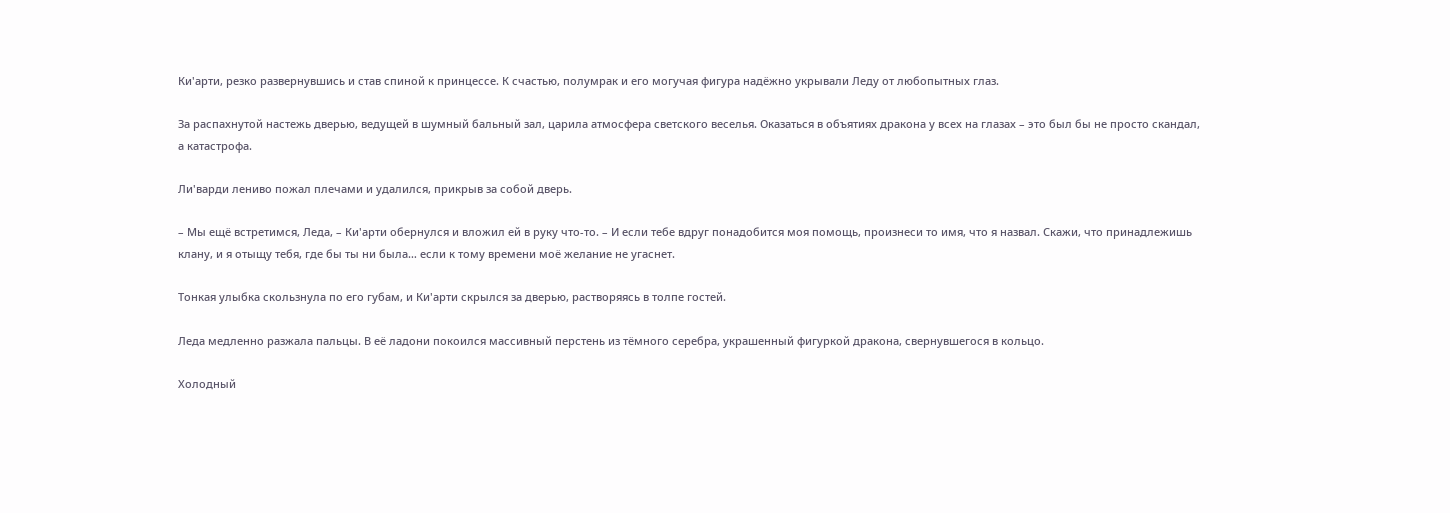Ки'арти, резко развернувшись и став спиной к принцессе. К счастью, полумрак и его могучая фигура надёжно укрывали Леду от любопытных глаз.

За распахнутой настежь дверью, ведущей в шумный бальный зал, царила атмосфера светского веселья. Оказаться в объятиях дракона у всех на глазах – это был бы не просто скандал, а катастрофа.

Ли'варди лениво пожал плечами и удалился, прикрыв за собой дверь.

– Мы ещё встретимся, Леда, – Ки'арти обернулся и вложил ей в руку что-то. – И если тебе вдруг понадобится моя помощь, произнеси то имя, что я назвал. Скажи, что принадлежишь клану, и я отыщу тебя, где бы ты ни была… если к тому времени моё желание не угаснет.

Тонкая улыбка скользнула по его губам, и Ки'арти скрылся за дверью, растворяясь в толпе гостей.

Леда медленно разжала пальцы. В её ладони покоился массивный перстень из тёмного серебра, украшенный фигуркой дракона, свернувшегося в кольцо.

Холодный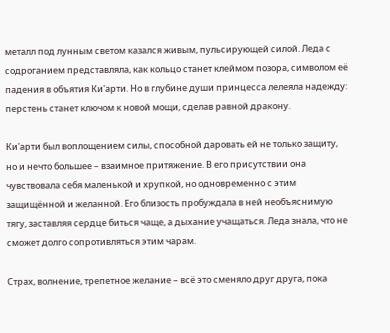металл под лунным светом казался живым, пульсирующей силой. Леда с содроганием представляла, как кольцо станет клеймом позора, символом её падения в объятия Ки'арти. Но в глубине души принцесса лелеяла надежду: перстень станет ключом к новой мощи, сделав равной дракону.

Ки'арти был воплощением силы, способной даровать ей не только защиту, но и нечто большее – взаимное притяжение. В его присутствии она чувствовала себя маленькой и хрупкой, но одновременно с этим защищённой и желанной. Его близость пробуждала в ней необъяснимую тягу, заставляя сердце биться чаще, а дыхание учащаться. Леда знала, что не сможет долго сопротивляться этим чарам.

Страх, волнение, трепетное желание – всё это сменяло друг друга, пока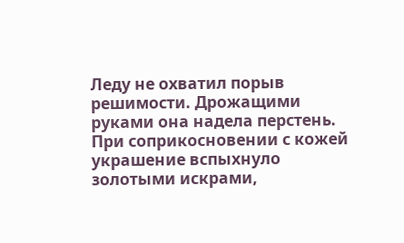Леду не охватил порыв решимости. Дрожащими руками она надела перстень. При соприкосновении с кожей украшение вспыхнуло золотыми искрами,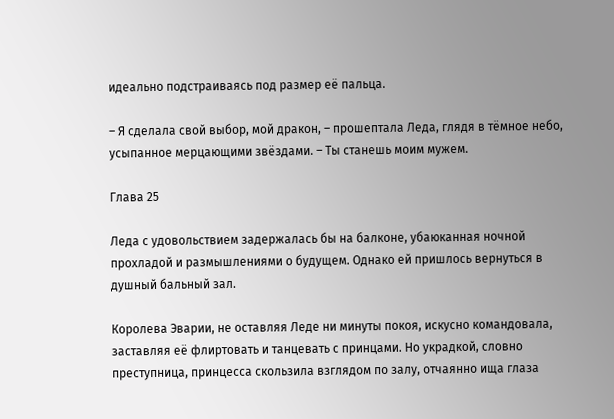идеально подстраиваясь под размер её пальца.

– Я сделала свой выбор, мой дракон, – прошептала Леда, глядя в тёмное небо, усыпанное мерцающими звёздами. – Ты станешь моим мужем.

Глава 25

Леда с удовольствием задержалась бы на балконе, убаюканная ночной прохладой и размышлениями о будущем. Однако ей пришлось вернуться в душный бальный зал.

Королева Эварии, не оставляя Леде ни минуты покоя, искусно командовала, заставляя её флиртовать и танцевать с принцами. Но украдкой, словно преступница, принцесса скользила взглядом по залу, отчаянно ища глаза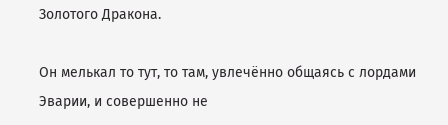Золотого Дракона.

Он мелькал то тут, то там, увлечённо общаясь с лордами Эварии, и совершенно не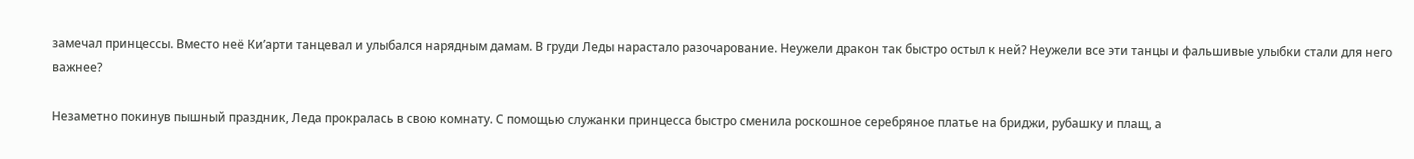замечал принцессы. Вместо неё Ки’арти танцевал и улыбался нарядным дамам. В груди Леды нарастало разочарование. Неужели дракон так быстро остыл к ней? Неужели все эти танцы и фальшивые улыбки стали для него важнее?

Незаметно покинув пышный праздник, Леда прокралась в свою комнату. С помощью служанки принцесса быстро сменила роскошное серебряное платье на бриджи, рубашку и плащ, а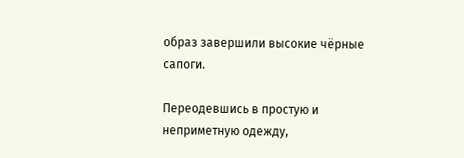образ завершили высокие чёрные сапоги.

Переодевшись в простую и неприметную одежду,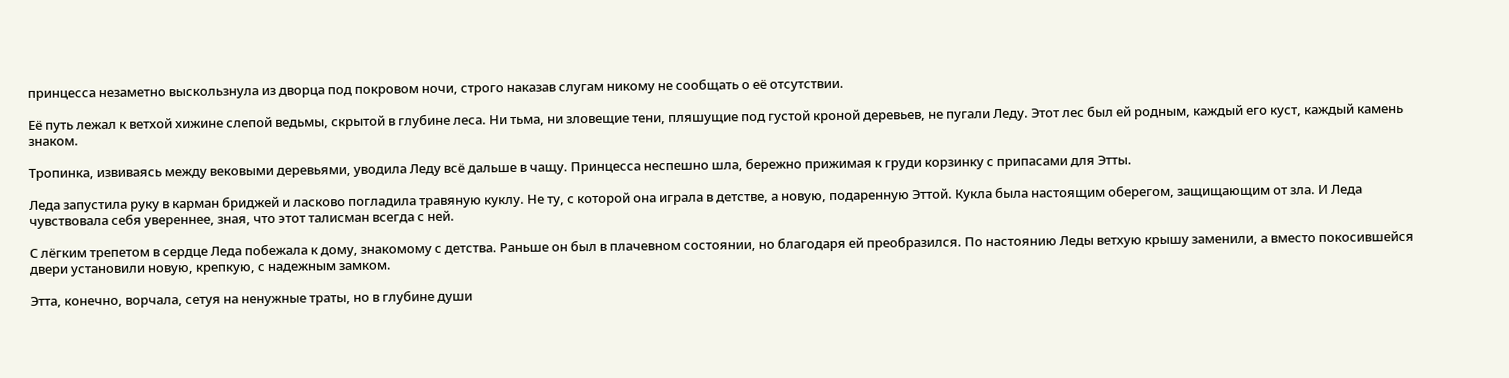принцесса незаметно выскользнула из дворца под покровом ночи, строго наказав слугам никому не сообщать о её отсутствии.

Её путь лежал к ветхой хижине слепой ведьмы, скрытой в глубине леса. Ни тьма, ни зловещие тени, пляшущие под густой кроной деревьев, не пугали Леду. Этот лес был ей родным, каждый его куст, каждый камень знаком.

Тропинка, извиваясь между вековыми деревьями, уводила Леду всё дальше в чащу. Принцесса неспешно шла, бережно прижимая к груди корзинку с припасами для Этты.

Леда запустила руку в карман бриджей и ласково погладила травяную куклу. Не ту, с которой она играла в детстве, а новую, подаренную Эттой. Кукла была настоящим оберегом, защищающим от зла. И Леда чувствовала себя увереннее, зная, что этот талисман всегда с ней.

С лёгким трепетом в сердце Леда побежала к дому, знакомому с детства. Раньше он был в плачевном состоянии, но благодаря ей преобразился. По настоянию Леды ветхую крышу заменили, а вместо покосившейся двери установили новую, крепкую, с надежным замком.

Этта, конечно, ворчала, сетуя на ненужные траты, но в глубине души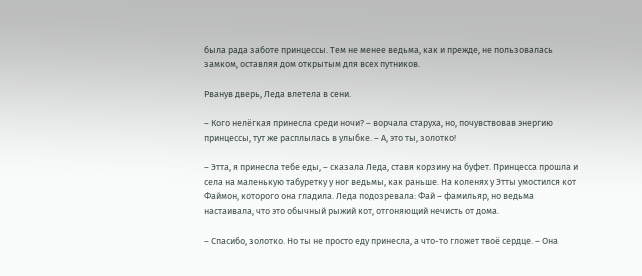была рада заботе принцессы. Тем не менее ведьма, как и прежде, не пользовалась замком, оставляя дом открытым для всех путников.

Рванув дверь, Леда влетела в сени.

– Кого нелёгкая принесла среди ночи? – ворчала старуха, но, почувствовав энергию принцессы, тут же расплылась в улыбке. – А, это ты, золотко!

– Этта, я принесла тебе еды, – сказала Леда, ставя корзину на буфет. Принцесса прошла и села на маленькую табуретку у ног ведьмы, как раньше. На коленях у Этты умостился кот Файмон, которого она гладила. Леда подозревала: Фай – фамильяр, но ведьма настаивала, что это обычный рыжий кот, отгоняющий нечисть от дома.

– Спасибо, золотко. Но ты не просто еду принесла, а что-то гложет твоё сердце. – Она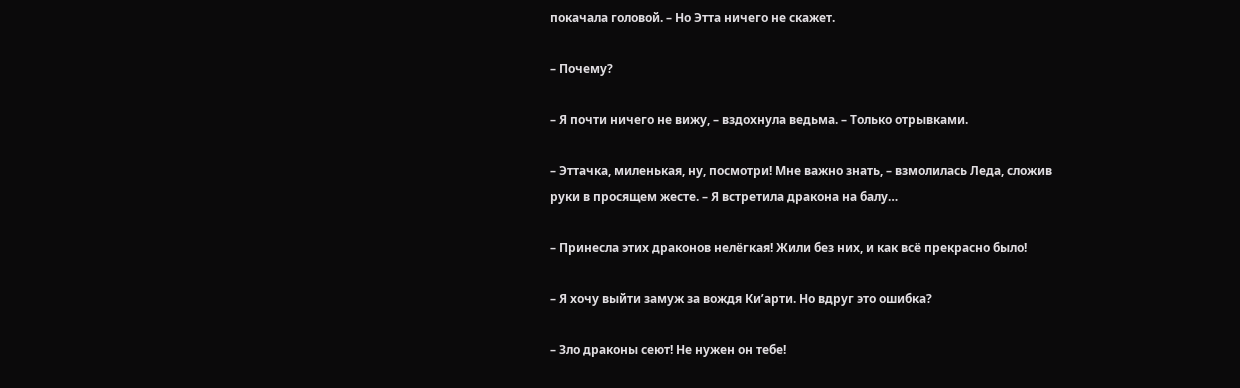покачала головой. – Но Этта ничего не скажет.

– Почему?

– Я почти ничего не вижу, – вздохнула ведьма. – Только отрывками.

– Эттачка, миленькая, ну, посмотри! Мне важно знать, – взмолилась Леда, сложив руки в просящем жесте. – Я встретила дракона на балу…

– Принесла этих драконов нелёгкая! Жили без них, и как всё прекрасно было!

– Я хочу выйти замуж за вождя Ки’арти. Но вдруг это ошибка?

– Зло драконы сеют! Не нужен он тебе!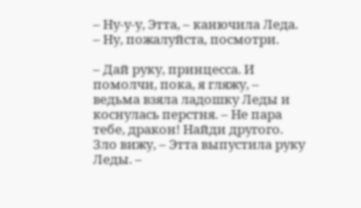– Ну-у-у, Этта, – канючила Леда. – Ну, пожалуйста, посмотри.

– Дай руку, принцесса. И помолчи, пока, я гляжу, – ведьма взяла ладошку Леды и коснулась перстня. – Не пара тебе, дракон! Найди другого. Зло вижу, – Этта выпустила руку Леды. –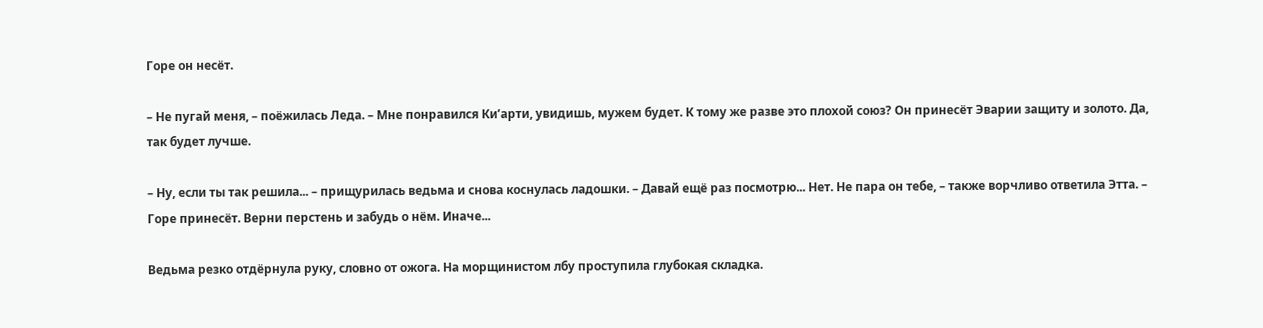Горе он несёт.

– Не пугай меня, – поёжилась Леда. – Мне понравился Ки’арти, увидишь, мужем будет. К тому же разве это плохой союз? Он принесёт Эварии защиту и золото. Да, так будет лучше.

– Ну, если ты так решила... – прищурилась ведьма и снова коснулась ладошки. – Давай ещё раз посмотрю... Нет. Не пара он тебе, – также ворчливо ответила Этта. – Горе принесёт. Верни перстень и забудь о нём. Иначе...

Ведьма резко отдёрнула руку, словно от ожога. На морщинистом лбу проступила глубокая складка.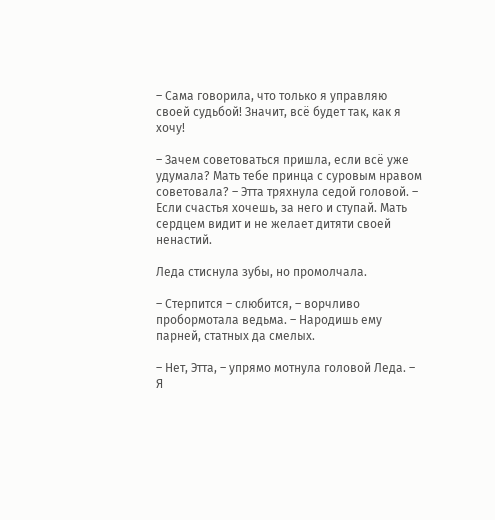– Сама говорила, что только я управляю своей судьбой! Значит, всё будет так, как я хочу!

– Зачем советоваться пришла, если всё уже удумала? Мать тебе принца с суровым нравом советовала? – Этта тряхнула седой головой. – Если счастья хочешь, за него и ступай. Мать сердцем видит и не желает дитяти своей ненастий.

Леда стиснула зубы, но промолчала.

– Стерпится – слюбится, – ворчливо пробормотала ведьма. – Народишь ему парней, статных да смелых.

– Нет, Этта, – упрямо мотнула головой Леда. – Я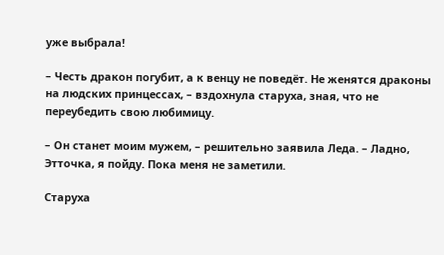уже выбрала!

– Честь дракон погубит, а к венцу не поведёт. Не женятся драконы на людских принцессах, – вздохнула старуха, зная, что не переубедить свою любимицу.

– Он станет моим мужем, – решительно заявила Леда. – Ладно, Этточка, я пойду. Пока меня не заметили.

Старуха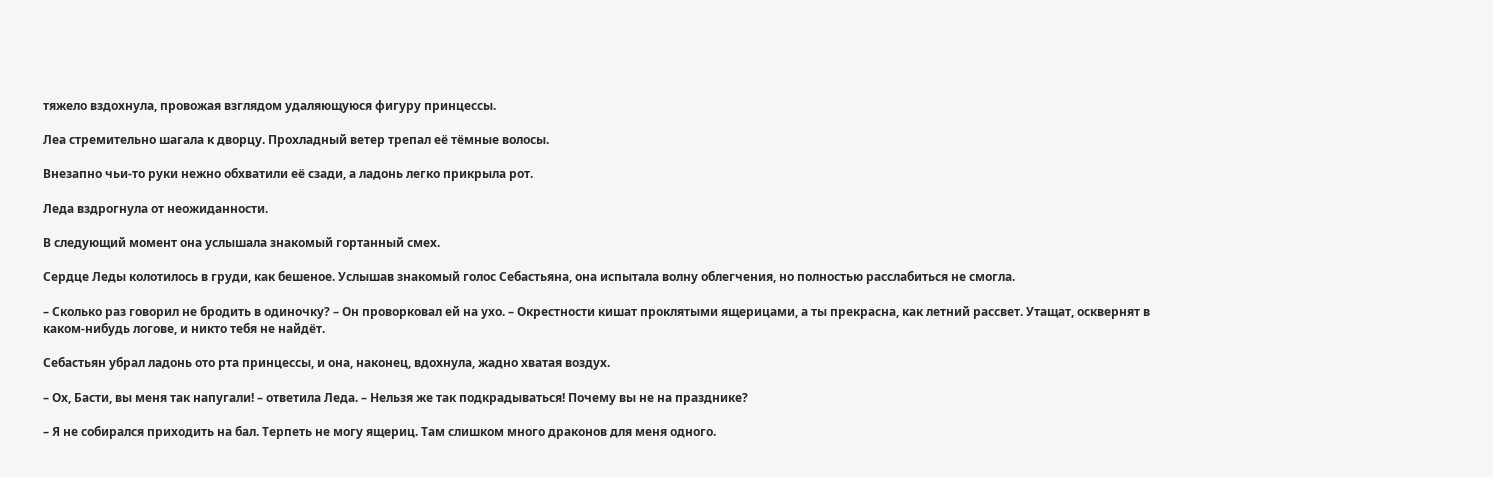тяжело вздохнула, провожая взглядом удаляющуюся фигуру принцессы.

Леа стремительно шагала к дворцу. Прохладный ветер трепал её тёмные волосы.

Внезапно чьи-то руки нежно обхватили её сзади, а ладонь легко прикрыла рот.

Леда вздрогнула от неожиданности.

В следующий момент она услышала знакомый гортанный смех.

Сердце Леды колотилось в груди, как бешеное. Услышав знакомый голос Себастьяна, она испытала волну облегчения, но полностью расслабиться не смогла.

– Сколько раз говорил не бродить в одиночку? – Он проворковал ей на ухо. – Окрестности кишат проклятыми ящерицами, а ты прекрасна, как летний рассвет. Утащат, осквернят в каком-нибудь логове, и никто тебя не найдёт.

Себастьян убрал ладонь ото рта принцессы, и она, наконец, вдохнула, жадно хватая воздух.

– Ох, Басти, вы меня так напугали! – ответила Леда. – Нельзя же так подкрадываться! Почему вы не на празднике?

– Я не собирался приходить на бал. Терпеть не могу ящериц. Там слишком много драконов для меня одного.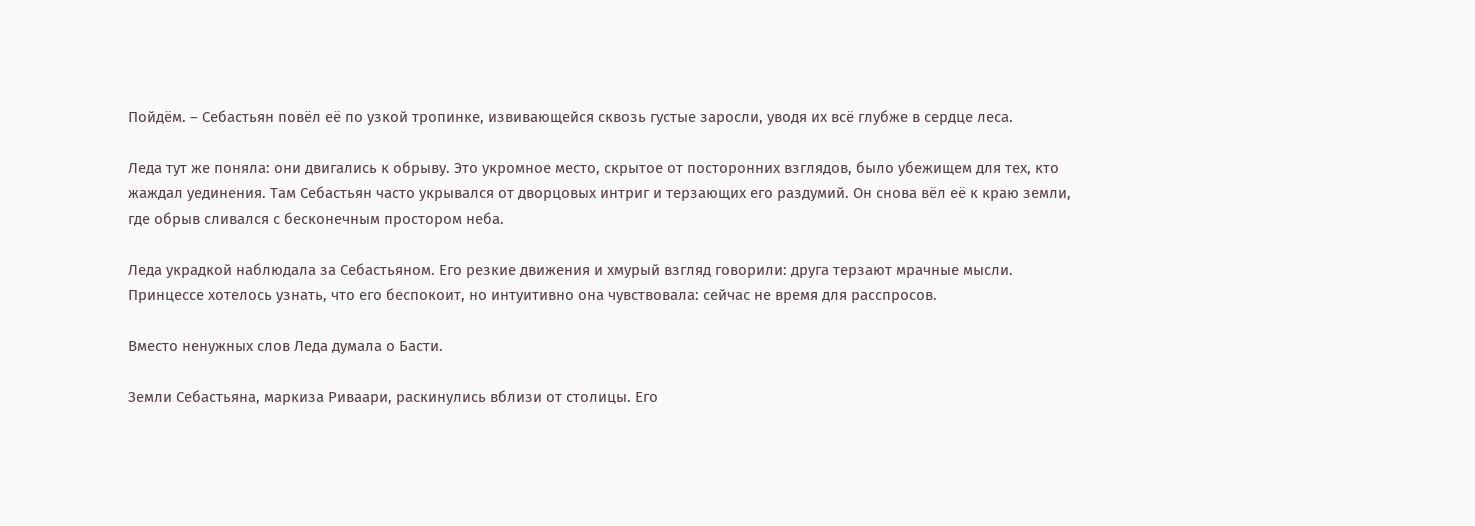Пойдём. – Себастьян повёл её по узкой тропинке, извивающейся сквозь густые заросли, уводя их всё глубже в сердце леса.

Леда тут же поняла: они двигались к обрыву. Это укромное место, скрытое от посторонних взглядов, было убежищем для тех, кто жаждал уединения. Там Себастьян часто укрывался от дворцовых интриг и терзающих его раздумий. Он снова вёл её к краю земли, где обрыв сливался с бесконечным простором неба.

Леда украдкой наблюдала за Себастьяном. Его резкие движения и хмурый взгляд говорили: друга терзают мрачные мысли. Принцессе хотелось узнать, что его беспокоит, но интуитивно она чувствовала: сейчас не время для расспросов.

Вместо ненужных слов Леда думала о Басти.

Земли Себастьяна, маркиза Риваари, раскинулись вблизи от столицы. Его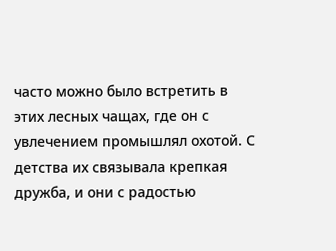часто можно было встретить в этих лесных чащах, где он с увлечением промышлял охотой. С детства их связывала крепкая дружба, и они с радостью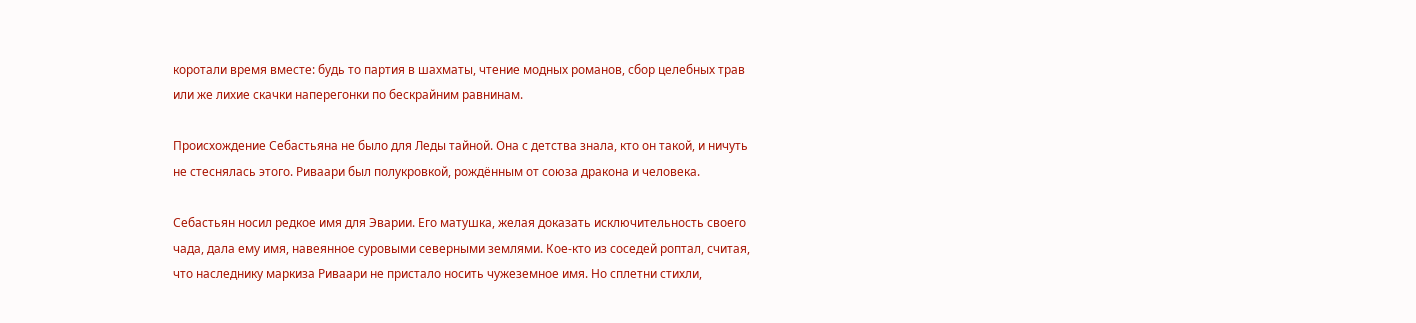коротали время вместе: будь то партия в шахматы, чтение модных романов, сбор целебных трав или же лихие скачки наперегонки по бескрайним равнинам.

Происхождение Себастьяна не было для Леды тайной. Она с детства знала, кто он такой, и ничуть не стеснялась этого. Риваари был полукровкой, рождённым от союза дракона и человека.

Себастьян носил редкое имя для Эварии. Его матушка, желая доказать исключительность своего чада, дала ему имя, навеянное суровыми северными землями. Кое-кто из соседей роптал, считая, что наследнику маркиза Риваари не пристало носить чужеземное имя. Но сплетни стихли,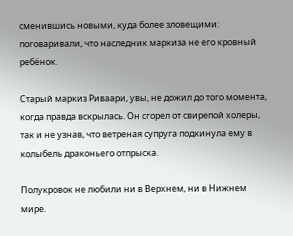сменившись новыми, куда более зловещими: поговаривали, что наследник маркиза не его кровный ребёнок.

Старый маркиз Риваари, увы, не дожил до того момента, когда правда вскрылась. Он сгорел от свирепой холеры, так и не узнав, что ветреная супруга подкинула ему в колыбель драконьего отпрыска.

Полукровок не любили ни в Верхнем, ни в Нижнем мире.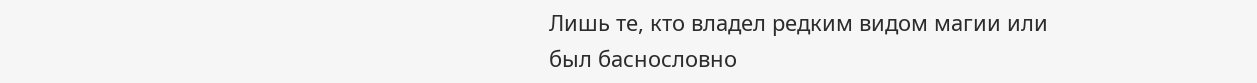Лишь те, кто владел редким видом магии или был баснословно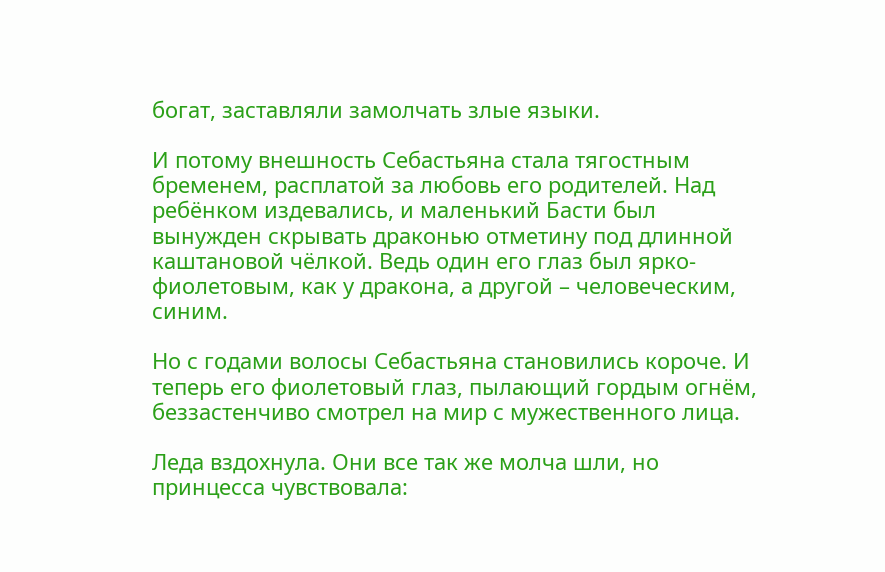богат, заставляли замолчать злые языки.

И потому внешность Себастьяна стала тягостным бременем, расплатой за любовь его родителей. Над ребёнком издевались, и маленький Басти был вынужден скрывать драконью отметину под длинной каштановой чёлкой. Ведь один его глаз был ярко-фиолетовым, как у дракона, а другой – человеческим, синим.

Но с годами волосы Себастьяна становились короче. И теперь его фиолетовый глаз, пылающий гордым огнём, беззастенчиво смотрел на мир с мужественного лица.

Леда вздохнула. Они все так же молча шли, но принцесса чувствовала: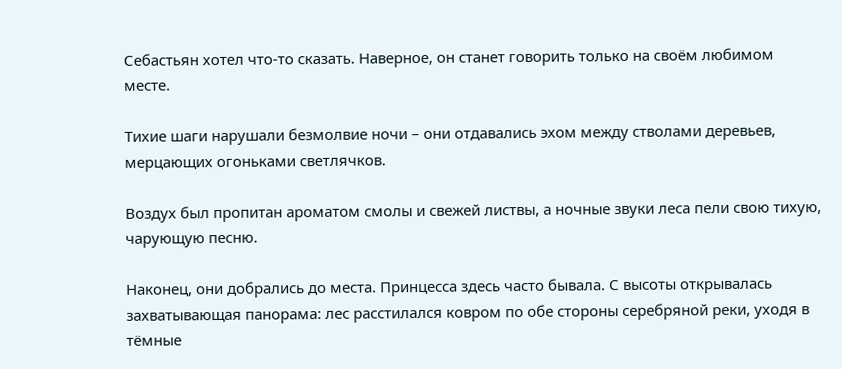Себастьян хотел что-то сказать. Наверное, он станет говорить только на своём любимом месте.

Тихие шаги нарушали безмолвие ночи – они отдавались эхом между стволами деревьев, мерцающих огоньками светлячков.

Воздух был пропитан ароматом смолы и свежей листвы, а ночные звуки леса пели свою тихую, чарующую песню.

Наконец, они добрались до места. Принцесса здесь часто бывала. С высоты открывалась захватывающая панорама: лес расстилался ковром по обе стороны серебряной реки, уходя в тёмные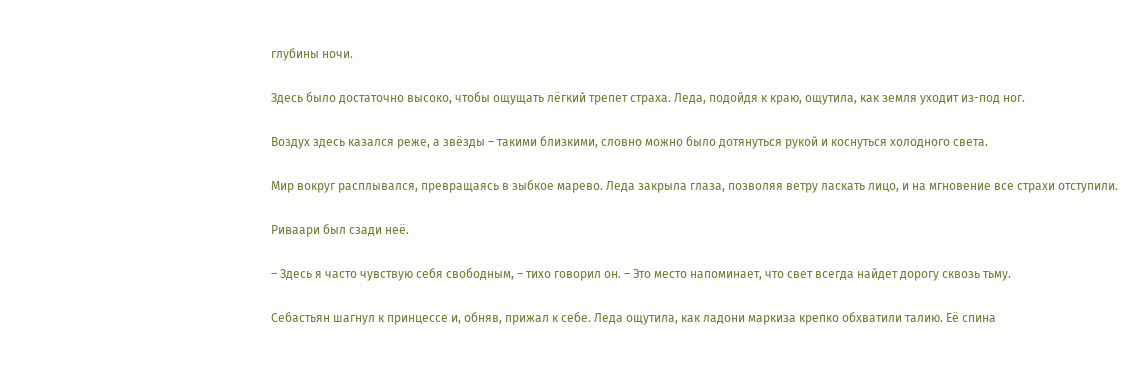глубины ночи.

Здесь было достаточно высоко, чтобы ощущать лёгкий трепет страха. Леда, подойдя к краю, ощутила, как земля уходит из-под ног.

Воздух здесь казался реже, а звёзды – такими близкими, словно можно было дотянуться рукой и коснуться холодного света.

Мир вокруг расплывался, превращаясь в зыбкое марево. Леда закрыла глаза, позволяя ветру ласкать лицо, и на мгновение все страхи отступили.

Риваари был сзади неё.

– Здесь я часто чувствую себя свободным, – тихо говорил он. – Это место напоминает, что свет всегда найдет дорогу сквозь тьму.

Себастьян шагнул к принцессе и, обняв, прижал к себе. Леда ощутила, как ладони маркиза крепко обхватили талию. Её спина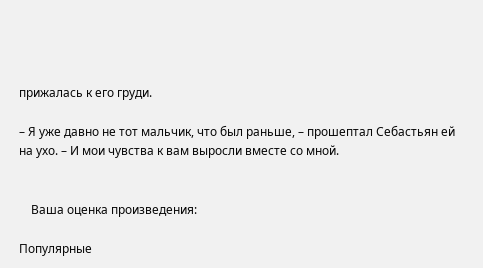прижалась к его груди.

– Я уже давно не тот мальчик, что был раньше, – прошептал Себастьян ей на ухо. – И мои чувства к вам выросли вместе со мной.


    Ваша оценка произведения:

Популярные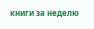книги за неделю